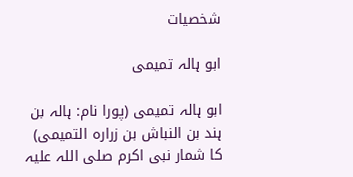شخصیات

ابو ہالہ تمیمی

ابو ہالہ تمیمی (پورا نام: ہالہ بن ہند بن النباش بن زرارہ التمیمی) کا شمار نبی اکرم صلی اللہ علیہ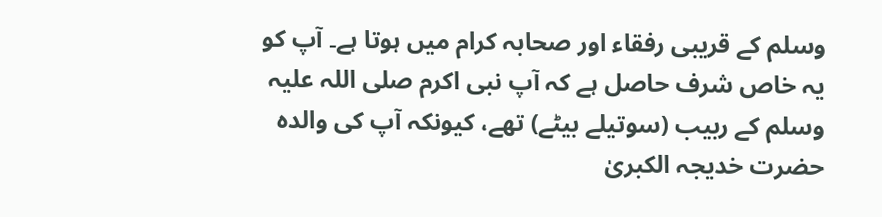وسلم کے قریبی رفقاء اور صحابہ کرام میں ہوتا ہے۔ آپ کو یہ خاص شرف حاصل ہے کہ آپ نبی اکرم صلی اللہ علیہ وسلم کے ربیب (سوتیلے بیٹے) تھے، کیونکہ آپ کی والدہ حضرت خدیجہ الکبریٰ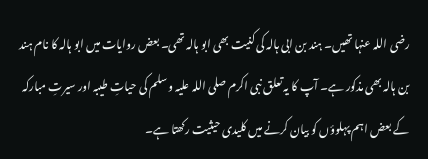رضی اللہ عنہا تھیں۔ ہند بن ابی ہالہ کی کنیت بھی ابو ہالہ تھی۔ بعض روایات میں ابو ہالہ کا نام ہند بن ہالہ بھی مذکور ہے۔ آپ کا یہ تعلق نبی اکرم صلی اللہ علیہ وسلم کی حیاتِ طیبہ اور سیرتِ مبارکہ کے بعض اہم پہلوؤں کو بیان کرنے میں کلیدی حیثیت رکھتا ہے۔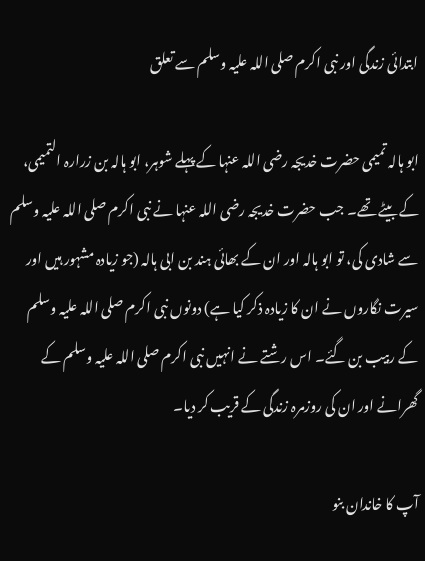ابتدائی زندگی اور نبی اکرم صلی اللہ علیہ وسلم سے تعلق

ابو ہالہ تمیمی حضرت خدیجہ رضی اللہ عنہا کے پہلے شوہر، ابو ہالہ بن زرارہ التمیمی، کے بیٹے تھے۔ جب حضرت خدیجہ رضی اللہ عنہا نے نبی اکرم صلی اللہ علیہ وسلم سے شادی کی، تو ابو ہالہ اور ان کے بھائی ہند بن ابی ہالہ (جو زیادہ مشہور ہیں اور سیرت نگاروں نے ان کا زیادہ ذکر کیا ہے) دونوں نبی اکرم صلی اللہ علیہ وسلم کے ربیب بن گئے۔ اس رشتے نے انہیں نبی اکرم صلی اللہ علیہ وسلم کے گھرانے اور ان کی روزمرہ زندگی کے قریب کر دیا۔

آپ کا خاندان بنو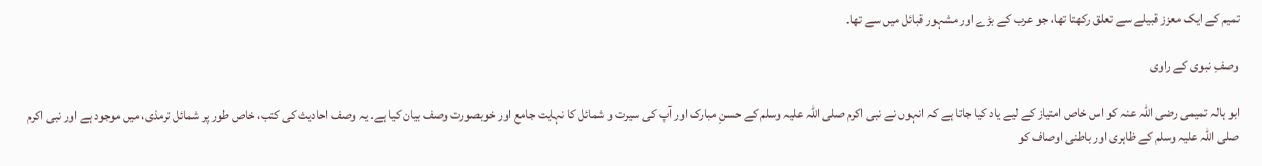تمیم کے ایک معزز قبیلے سے تعلق رکھتا تھا، جو عرب کے بڑے اور مشہور قبائل میں سے تھا۔

وصفِ نبوی کے راوی

ابو ہالہ تمیمی رضی اللہ عنہ کو اس خاص امتیاز کے لیے یاد کیا جاتا ہے کہ انہوں نے نبی اکرم صلی اللہ علیہ وسلم کے حسنِ مبارک اور آپ کی سیرت و شمائل کا نہایت جامع اور خوبصورت وصف بیان کیا ہے۔ یہ وصف احادیث کی کتب، خاص طور پر شمائل ترمذی، میں موجود ہے اور نبی اکرم صلی اللہ علیہ وسلم کے ظاہری اور باطنی اوصاف کو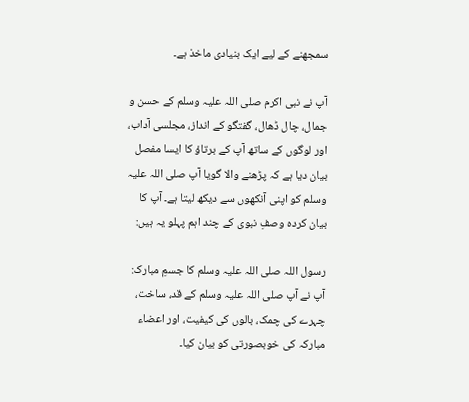سمجھنے کے لیے ایک بنیادی ماخذ ہے۔

آپ نے نبی اکرم صلی اللہ علیہ وسلم کے حسن و جمال، چال ڈھال، گفتگو کے انداز، مجلسی آداب، اور لوگوں کے ساتھ آپ کے برتاؤ کا ایسا مفصل بیان دیا ہے کہ پڑھنے والا گویا آپ صلی اللہ علیہ وسلم کو اپنی آنکھوں سے دیکھ لیتا ہے۔ آپ کا بیان کردہ وصفِ نبوی کے چند اہم پہلو یہ ہیں:

رسول اللہ صلی اللہ علیہ وسلم کا جسمِ مبارک: آپ نے آپ صلی اللہ علیہ وسلم کے قد، ساخت، چہرے کی چمک، بالوں کی کیفیت، اور اعضاء مبارکہ کی خوبصورتی کو بیان کیا۔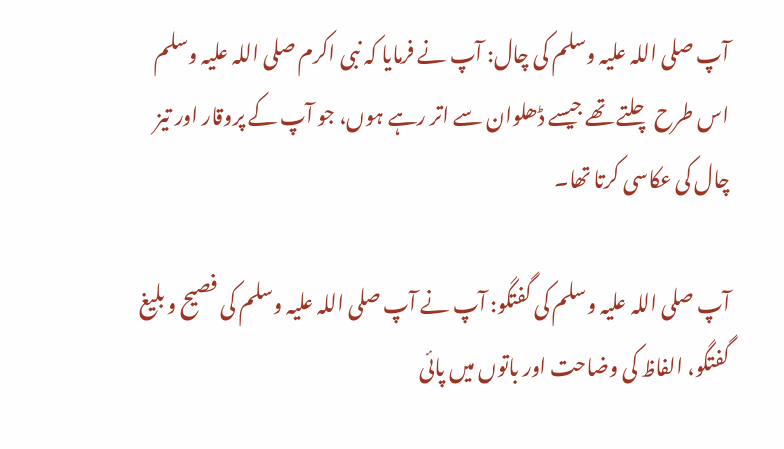آپ صلی اللہ علیہ وسلم کی چال: آپ نے فرمایا کہ نبی اکرم صلی اللہ علیہ وسلم اس طرح چلتے تھے جیسے ڈھلوان سے اتر رہے ہوں، جو آپ کے پروقار اور تیز چال کی عکاسی کرتا تھا۔

آپ صلی اللہ علیہ وسلم کی گفتگو: آپ نے آپ صلی اللہ علیہ وسلم کی فصیح و بلیغ گفتگو، الفاظ کی وضاحت اور باتوں میں پائی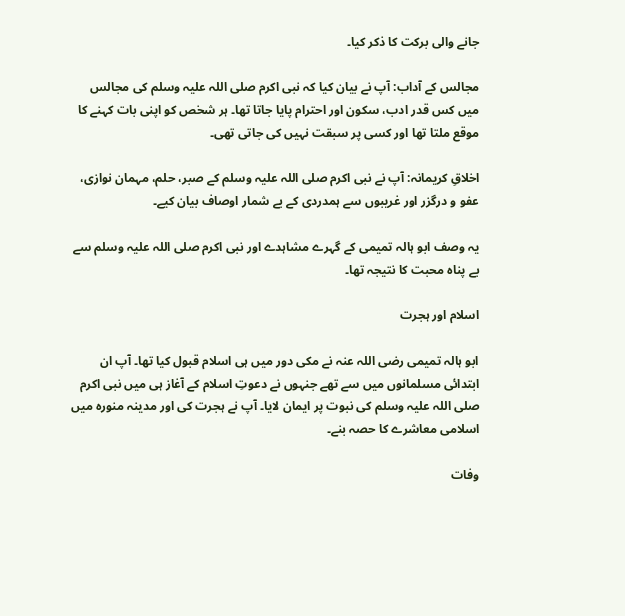جانے والی برکت کا ذکر کیا۔

مجالس کے آداب: آپ نے بیان کیا کہ نبی اکرم صلی اللہ علیہ وسلم کی مجالس میں کس قدر ادب، سکون اور احترام پایا جاتا تھا۔ ہر شخص کو اپنی بات کہنے کا موقع ملتا تھا اور کسی پر سبقت نہیں کی جاتی تھی۔

اخلاقِ کریمانہ: آپ نے نبی اکرم صلی اللہ علیہ وسلم کے صبر، حلم، مہمان نوازی، عفو و درگزر اور غریبوں سے ہمدردی کے بے شمار اوصاف بیان کیے۔

یہ وصف ابو ہالہ تمیمی کے گہرے مشاہدے اور نبی اکرم صلی اللہ علیہ وسلم سے بے پناہ محبت کا نتیجہ تھا۔

اسلام اور ہجرت

ابو ہالہ تمیمی رضی اللہ عنہ نے مکی دور میں ہی اسلام قبول کیا تھا۔ آپ ان ابتدائی مسلمانوں میں سے تھے جنہوں نے دعوتِ اسلام کے آغاز ہی میں نبی اکرم صلی اللہ علیہ وسلم کی نبوت پر ایمان لایا۔ آپ نے ہجرت کی اور مدینہ منورہ میں اسلامی معاشرے کا حصہ بنے۔

وفات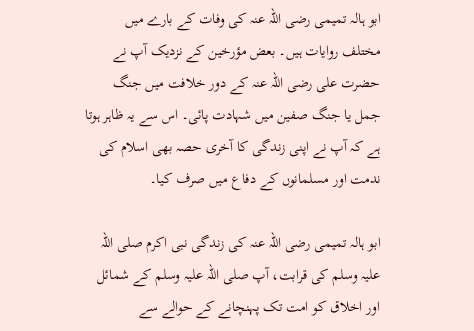ابو ہالہ تمیمی رضی اللہ عنہ کی وفات کے بارے میں مختلف روایات ہیں۔ بعض مؤرخین کے نزدیک آپ نے حضرت علی رضی اللہ عنہ کے دور خلافت میں جنگ جمل یا جنگ صفین میں شہادت پائی۔ اس سے یہ ظاہر ہوتا ہے کہ آپ نے اپنی زندگی کا آخری حصہ بھی اسلام کی ندمت اور مسلمانوں کے دفاع میں صرف کیا۔

ابو ہالہ تمیمی رضی اللہ عنہ کی زندگی نبی اکرم صلی اللہ علیہ وسلم کی قرابت، آپ صلی اللہ علیہ وسلم کے شمائل اور اخلاق کو امت تک پہنچانے کے حوالے سے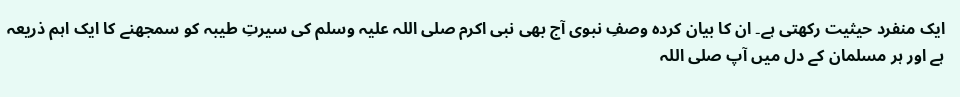ایک منفرد حیثیت رکھتی ہے۔ ان کا بیان کردہ وصفِ نبوی آج بھی نبی اکرم صلی اللہ علیہ وسلم کی سیرتِ طیبہ کو سمجھنے کا ایک اہم ذریعہ ہے اور ہر مسلمان کے دل میں آپ صلی اللہ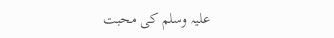علیہ وسلم کی محبت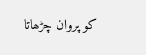کو پروان چڑھاتا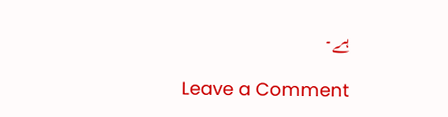ہے۔

Leave a Comment